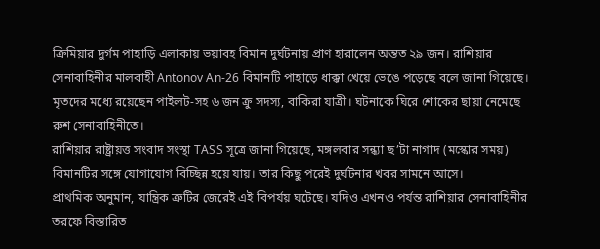ক্রিমিয়ার দুর্গম পাহাড়ি এলাকায় ভয়াবহ বিমান দুর্ঘটনায় প্রাণ হারালেন অন্তত ২৯ জন। রাশিয়ার সেনাবাহিনীর মালবাহী Antonov An-26 বিমানটি পাহাড়ে ধাক্কা খেয়ে ভেঙে পড়েছে বলে জানা গিয়েছে। মৃতদের মধ্যে রয়েছেন পাইলট-সহ ৬ জন ক্রু সদস্য, বাকিরা যাত্রী। ঘটনাকে ঘিরে শোকের ছায়া নেমেছে রুশ সেনাবাহিনীতে।
রাশিয়ার রাষ্ট্রায়ত্ত সংবাদ সংস্থা TASS সূত্রে জানা গিয়েছে, মঙ্গলবার সন্ধ্যা ছ’টা নাগাদ (মস্কোর সময়) বিমানটির সঙ্গে যোগাযোগ বিচ্ছিন্ন হয়ে যায়। তার কিছু পরেই দুর্ঘটনার খবর সামনে আসে।
প্রাথমিক অনুমান, যান্ত্রিক ত্রুটির জেরেই এই বিপর্যয় ঘটেছে। যদিও এখনও পর্যন্ত রাশিয়ার সেনাবাহিনীর তরফে বিস্তারিত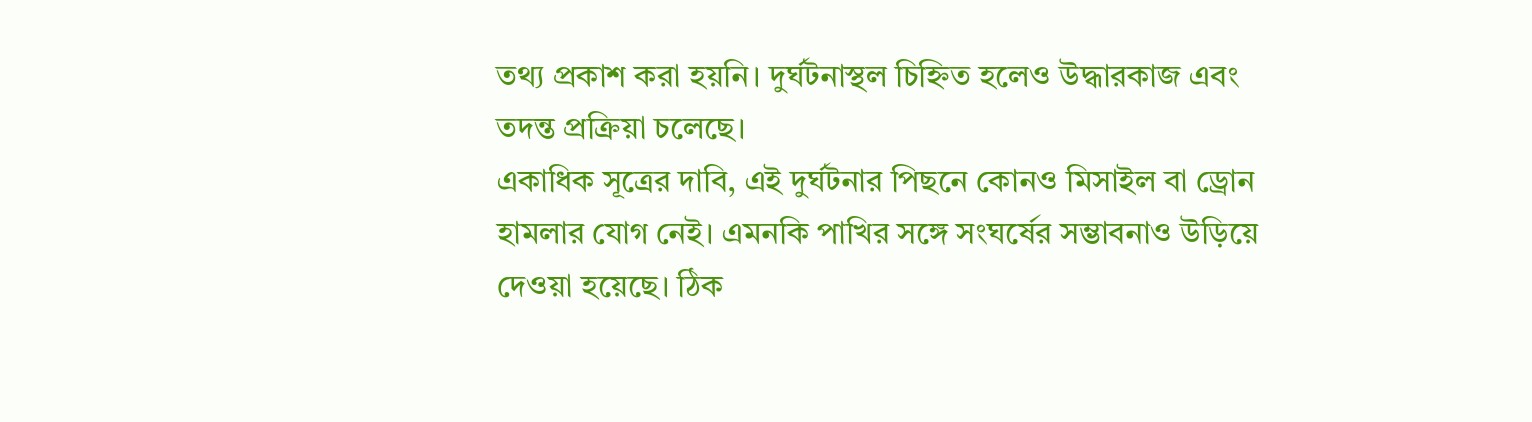তথ্য প্রকাশ করা হয়নি। দুর্ঘটনাস্থল চিহ্নিত হলেও উদ্ধারকাজ এবং তদন্ত প্রক্রিয়া চলেছে।
একাধিক সূত্রের দাবি, এই দুর্ঘটনার পিছনে কোনও মিসাইল বা ড্রোন হামলার যোগ নেই। এমনকি পাখির সঙ্গে সংঘর্ষের সম্ভাবনাও উড়িয়ে দেওয়া হয়েছে। ঠিক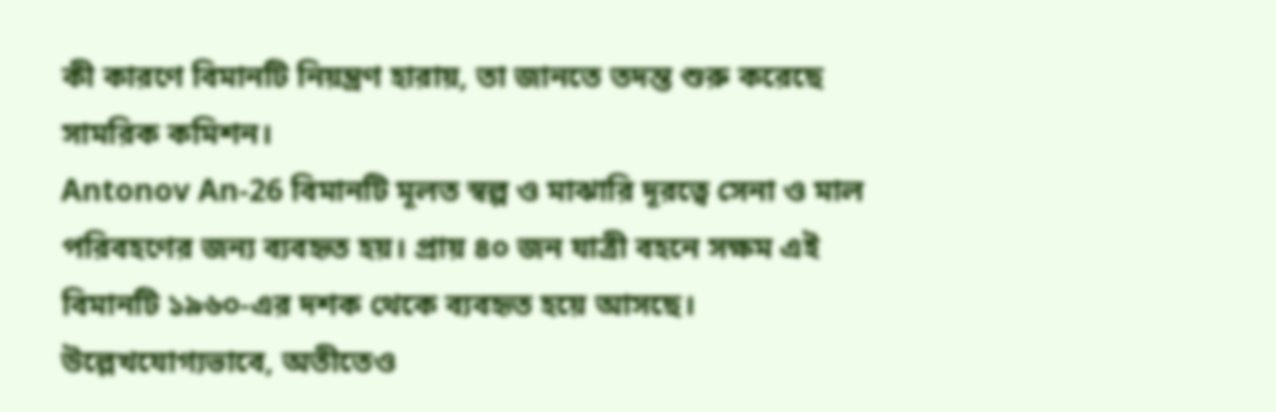কী কারণে বিমানটি নিয়ন্ত্রণ হারায়, তা জানতে তদন্ত শুরু করেছে সামরিক কমিশন।
Antonov An-26 বিমানটি মূলত স্বল্প ও মাঝারি দূরত্বে সেনা ও মাল পরিবহণের জন্য ব্যবহৃত হয়। প্রায় ৪০ জন যাত্রী বহনে সক্ষম এই বিমানটি ১৯৬০-এর দশক থেকে ব্যবহৃত হয়ে আসছে।
উল্লেখযোগ্যভাবে, অতীতেও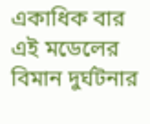একাধিক বার এই মডেলের বিমান দুর্ঘটনার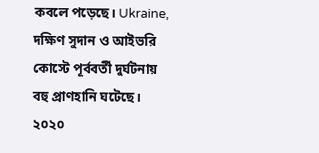কবলে পড়েছে। Ukraine, দক্ষিণ সুদান ও আইভরি কোস্টে পূর্ববর্তী দুর্ঘটনায় বহু প্রাণহানি ঘটেছে। ২০২০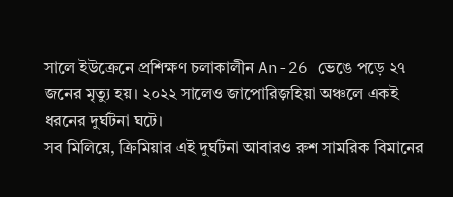সালে ইউক্রেনে প্রশিক্ষণ চলাকালীন An-26 ভেঙে পড়ে ২৭ জনের মৃত্যু হয়। ২০২২ সালেও জাপোরিজ়হিয়া অঞ্চলে একই ধরনের দুর্ঘটনা ঘটে।
সব মিলিয়ে, ক্রিমিয়ার এই দুর্ঘটনা আবারও রুশ সামরিক বিমানের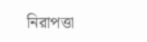নিরাপত্তা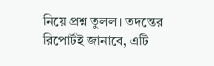নিয়ে প্রশ্ন তুলল। তদন্তের রিপোর্টই জানাবে, এটি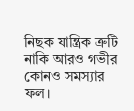নিছক যান্ত্রিক ত্রুটি নাকি আরও গভীর কোনও সমস্যার ফল।